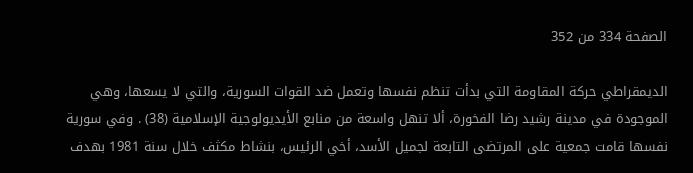الصفحة 334 من 352

الديمقراطي حركة المقاومة التي بدأت تنظم نفسها وتعمل ضد القوات السورية، والتي لا يسعها، وهي الموجودة في مدينة رشيد رضا الفخورة، ألا تنهل واسعة من منابع الأيديولوجية الإسلامية (38) . وفي سورية نفسها قامت جمعية على المرتضى التابعة لجميل الأسد، أخي الرئيس، بنشاط مكثف خلال سنة 1981 بهدف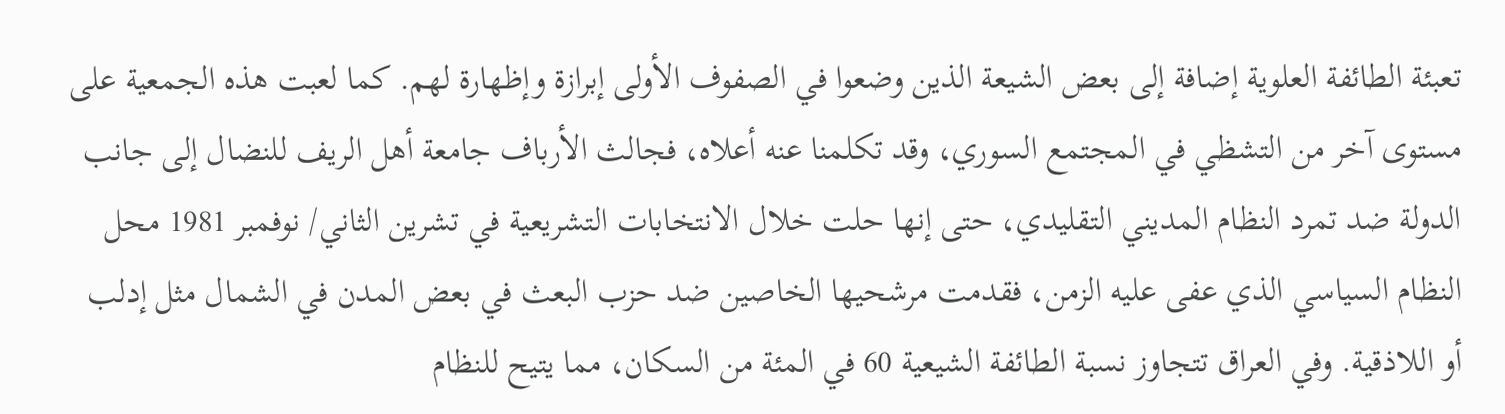تعبئة الطائفة العلوية إضافة إلى بعض الشيعة الذين وضعوا في الصفوف الأولى إبرازة وإظهارة لهم. كما لعبت هذه الجمعية على مستوى آخر من التشظي في المجتمع السوري، وقد تكلمنا عنه أعلاه، فجالث الأرباف جامعة أهل الريف للنضال إلى جانب الدولة ضد تمرد النظام المديني التقليدي، حتى إنها حلت خلال الانتخابات التشريعية في تشرين الثاني/ نوفمبر 1981 محل النظام السياسي الذي عفى عليه الزمن، فقدمت مرشحيها الخاصين ضد حزب البعث في بعض المدن في الشمال مثل إدلب أو اللاذقية. وفي العراق تتجاوز نسبة الطائفة الشيعية 60 في المئة من السكان، مما يتيح للنظام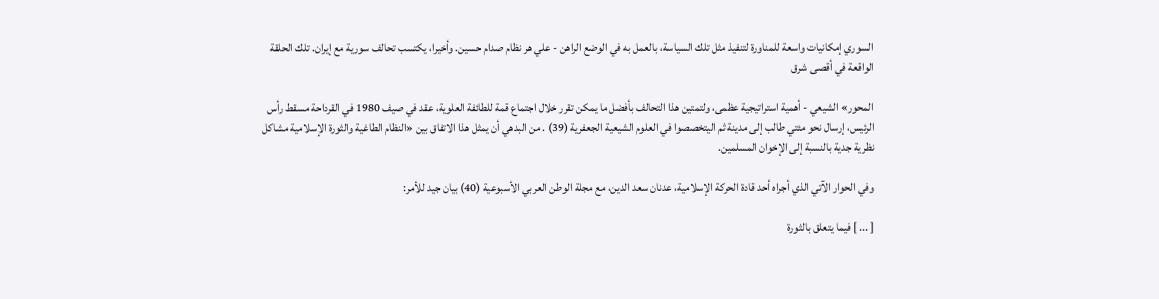السوري إمكانيات واسعة للمناورة لتنفيذ مثل تلك السياسة، بالعمل به في الوضع الراهن - علي هر نظام صدام حسين. وأخيرا، يکتسب تحالف سورية مع إيران. تلك الحلقة الواقعة في أقصى شرق

المحور» الشيعي - أهمية استراتيجية عظمى، ولتمتين هذا التحالف بأفضل ما يمكن تقرر خلال اجتماع قمة للطائفة العلوية، عقد في صيف 1980 في القرداحة مسقط رأس الرئيس، إرسال نحو مئتي طالب إلى مدينة ثم اليتخصصوا في العلوم الشيعية الجعفرية (39) . من البدهي أن يمثل هذا الاتفاق بين «النظام الطاغية والثورة الإسلامية مشاكل نظرية جدية بالنسبة إلى الإخوان المسلمين.

وفي الحوار الآتي الذي أجراه أحد قادة الحركة الإسلامية، عدنان سعد الدين، مع مجلة الوطن العربي الأسبوعية (40) بيان جيد للأمر:

[ ... ] فيما يتعلق بالثورة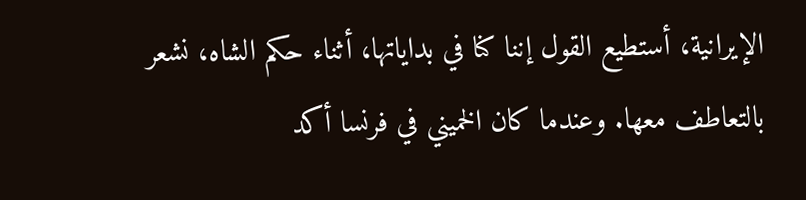الإيرانية، أستطيع القول إننا كنا في بداياتها، أثناء حكم الشاه، نشعر بالتعاطف معها. وعندما كان الخميني في فرنسا أكد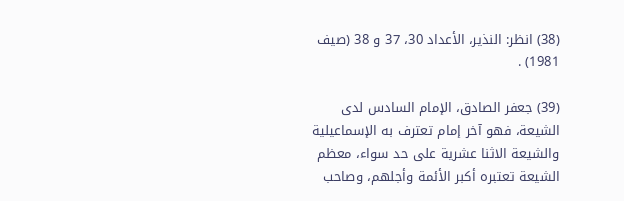(38) انظر: النذير، الأعداد 30، 37 و 38 (صيف 1981) .

(39) جعفر الصادق، الإمام السادس لدى الشيعة، فهو آخر إمام تعترف به الإسماعيلية والشيعة الاثنا عشرية على حد سواء، معظم الشيعة تعتبره أكبر الأئمة وأجلهم، وصاحب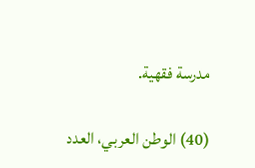مدرسة فقهية.

(40) الوطن العربي، العدد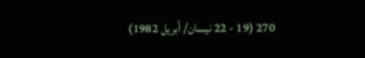270 (19 - 22 نيسان/ أبريل 1982)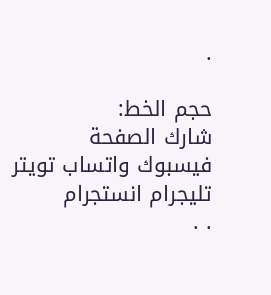.

حجم الخط:
شارك الصفحة
فيسبوك واتساب تويتر تليجرام انستجرام
. .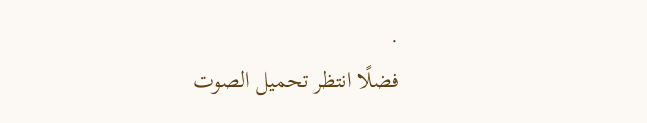.
فضلًا انتظر تحميل الصوت